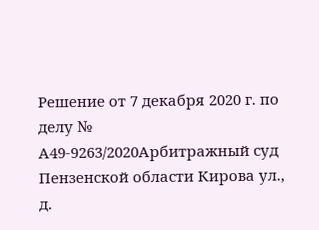Решение от 7 декабря 2020 г. по делу № А49-9263/2020Арбитражный суд Пензенской области Кирова ул., д.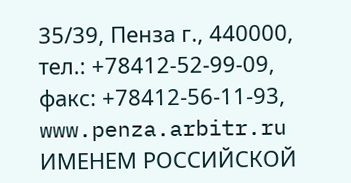35/39, Пенза г., 440000, тел.: +78412-52-99-09, факс: +78412-56-11-93, www.penza.arbitr.ru ИМЕНЕМ РОССИЙСКОЙ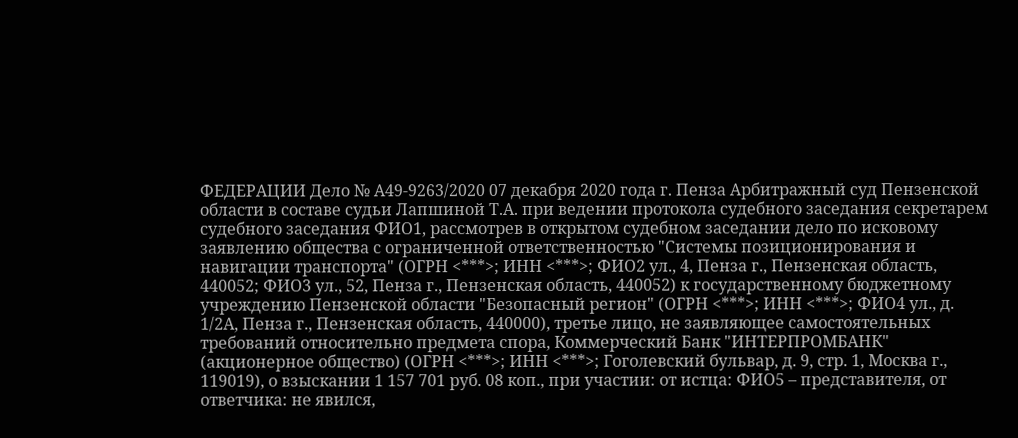ФЕДЕРАЦИИ Дело № А49-9263/2020 07 декабря 2020 года г. Пенза Арбитражный суд Пензенской области в составе судьи Лапшиной Т.А. при ведении протокола судебного заседания секретарем судебного заседания ФИО1, рассмотрев в открытом судебном заседании дело по исковому заявлению общества с ограниченной ответственностью "Системы позиционирования и навигации транспорта" (ОГРН <***>; ИНН <***>; ФИО2 ул., 4, Пенза г., Пензенская область, 440052; ФИО3 ул., 52, Пенза г., Пензенская область, 440052) к государственному бюджетному учреждению Пензенской области "Безопасный регион" (ОГРН <***>; ИНН <***>; ФИО4 ул., д. 1/2А, Пенза г., Пензенская область, 440000), третье лицо, не заявляющее самостоятельных требований относительно предмета спора, Коммерческий Банк "ИНТЕРПРОМБАНК" (акционерное общество) (ОГРН <***>; ИНН <***>; Гоголевский бульвар, д. 9, стр. 1, Москва г., 119019), о взыскании 1 157 701 руб. 08 коп., при участии: от истца: ФИО5 – представителя, от ответчика: не явился,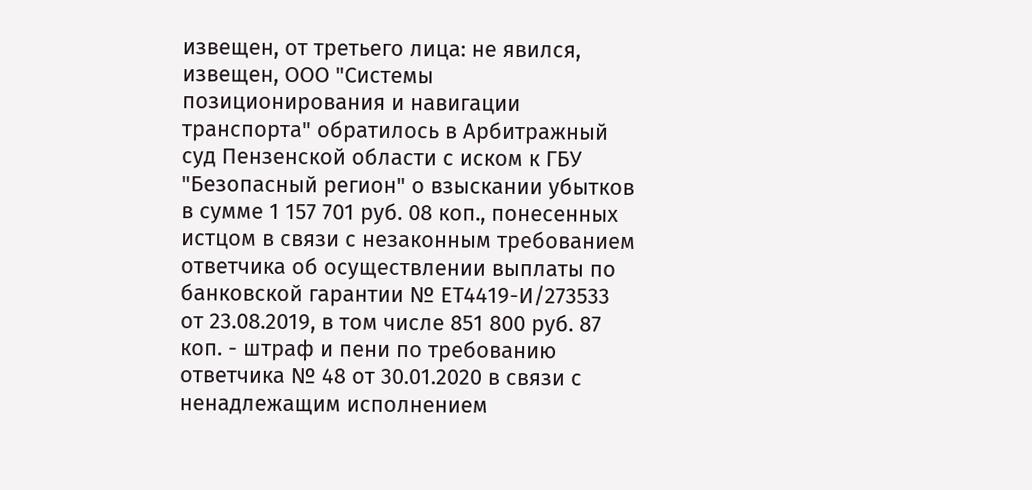извещен, от третьего лица: не явился, извещен, ООО "Системы позиционирования и навигации транспорта" обратилось в Арбитражный суд Пензенской области с иском к ГБУ "Безопасный регион" о взыскании убытков в сумме 1 157 701 руб. 08 коп., понесенных истцом в связи с незаконным требованием ответчика об осуществлении выплаты по банковской гарантии № ЕТ4419-И/273533 от 23.08.2019, в том числе 851 800 руб. 87 коп. - штраф и пени по требованию ответчика № 48 от 30.01.2020 в связи с ненадлежащим исполнением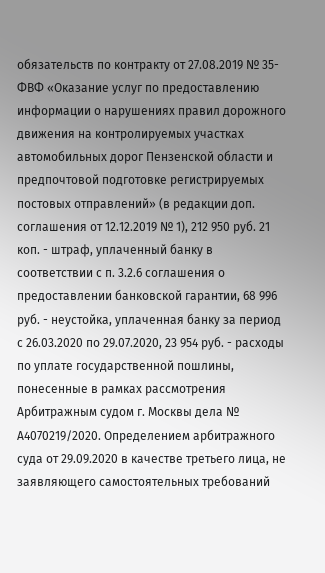обязательств по контракту от 27.08.2019 № 35-ФВФ «Оказание услуг по предоставлению информации о нарушениях правил дорожного движения на контролируемых участках автомобильных дорог Пензенской области и предпочтовой подготовке регистрируемых постовых отправлений» (в редакции доп. соглашения от 12.12.2019 № 1), 212 950 руб. 21 коп. - штраф, уплаченный банку в соответствии с п. 3.2.6 соглашения о предоставлении банковской гарантии, 68 996 руб. - неустойка, уплаченная банку за период с 26.03.2020 по 29.07.2020, 23 954 руб. - расходы по уплате государственной пошлины, понесенные в рамках рассмотрения Арбитражным судом г. Москвы дела № А4070219/2020. Определением арбитражного суда от 29.09.2020 в качестве третьего лица, не заявляющего самостоятельных требований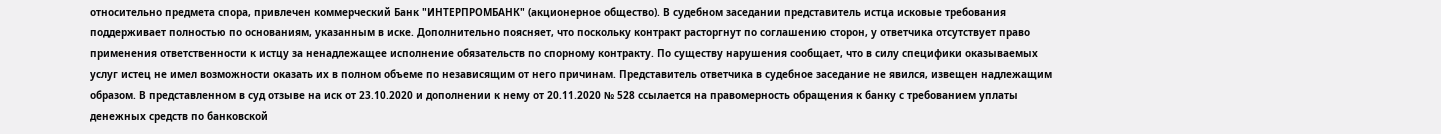относительно предмета спора, привлечен коммерческий Банк "ИНТЕРПРОМБАНК" (акционерное общество). В судебном заседании представитель истца исковые требования поддерживает полностью по основаниям, указанным в иске. Дополнительно поясняет, что поскольку контракт расторгнут по соглашению сторон, у ответчика отсутствует право применения ответственности к истцу за ненадлежащее исполнение обязательств по спорному контракту. По существу нарушения сообщает, что в силу специфики оказываемых услуг истец не имел возможности оказать их в полном объеме по независящим от него причинам. Представитель ответчика в судебное заседание не явился, извещен надлежащим образом. В представленном в суд отзыве на иск от 23.10.2020 и дополнении к нему от 20.11.2020 № 528 ссылается на правомерность обращения к банку с требованием уплаты денежных средств по банковской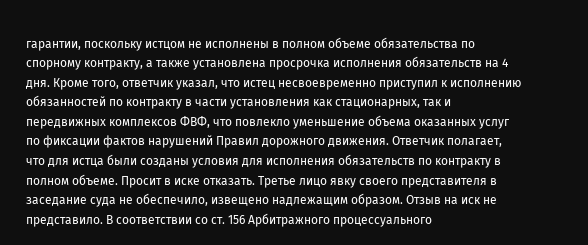гарантии, поскольку истцом не исполнены в полном объеме обязательства по спорному контракту, а также установлена просрочка исполнения обязательств на 4 дня. Кроме того, ответчик указал, что истец несвоевременно приступил к исполнению обязанностей по контракту в части установления как стационарных, так и передвижных комплексов ФВФ, что повлекло уменьшение объема оказанных услуг по фиксации фактов нарушений Правил дорожного движения. Ответчик полагает, что для истца были созданы условия для исполнения обязательств по контракту в полном объеме. Просит в иске отказать. Третье лицо явку своего представителя в заседание суда не обеспечило, извещено надлежащим образом. Отзыв на иск не представило. В соответствии со ст. 156 Арбитражного процессуального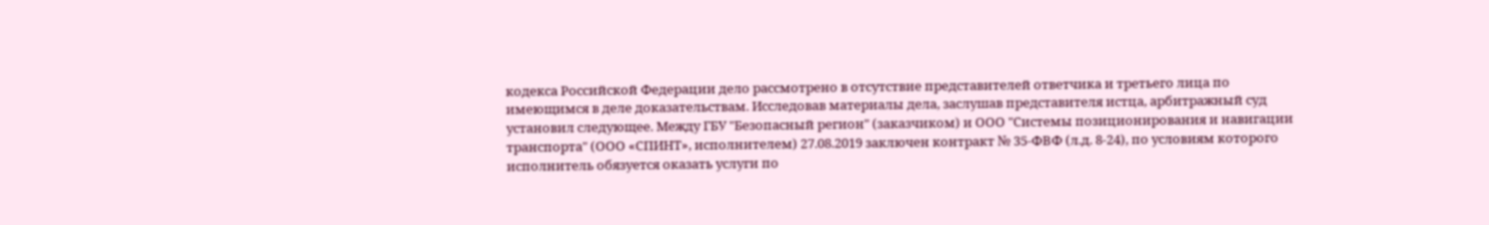кодекса Российской Федерации дело рассмотрено в отсутствие представителей ответчика и третьего лица по имеющимся в деле доказательствам. Исследовав материалы дела, заслушав представителя истца, арбитражный суд установил следующее. Между ГБУ "Безопасный регион" (заказчиком) и ООО "Системы позиционирования и навигации транспорта" (ООО «СПИНТ», исполнителем) 27.08.2019 заключен контракт № 35-ФВФ (л.д. 8-24), по условиям которого исполнитель обязуется оказать услуги по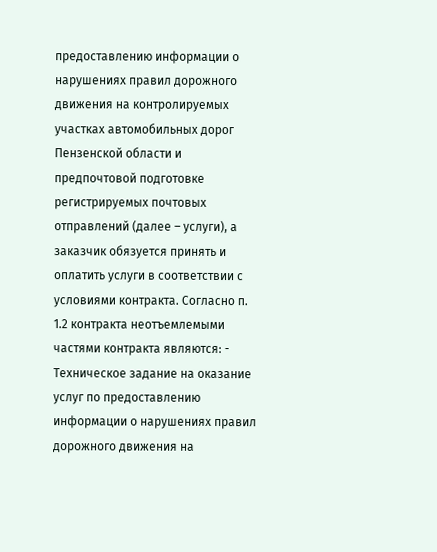предоставлению информации о нарушениях правил дорожного движения на контролируемых участках автомобильных дорог Пензенской области и предпочтовой подготовке регистрируемых почтовых отправлений (далее – услуги), а заказчик обязуется принять и оплатить услуги в соответствии с условиями контракта. Согласно п. 1.2 контракта неотъемлемыми частями контракта являются: - Техническое задание на оказание услуг по предоставлению информации о нарушениях правил дорожного движения на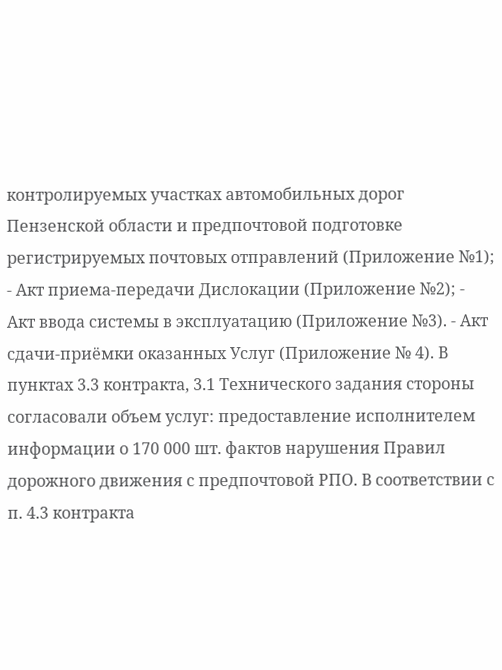контролируемых участках автомобильных дорог Пензенской области и предпочтовой подготовке регистрируемых почтовых отправлений (Приложение №1); - Акт приема-передачи Дислокации (Приложение №2); - Акт ввода системы в эксплуатацию (Приложение №3). - Акт сдачи-приёмки оказанных Услуг (Приложение № 4). В пунктах 3.3 контракта, 3.1 Технического задания стороны согласовали объем услуг: предоставление исполнителем информации о 170 000 шт. фактов нарушения Правил дорожного движения с предпочтовой РПО. В соответствии с п. 4.3 контракта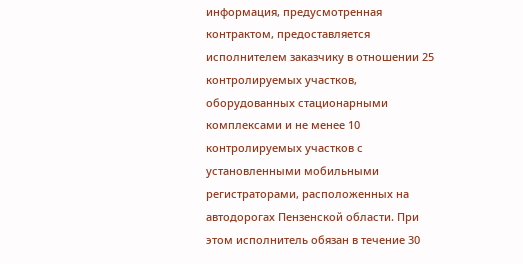информация, предусмотренная контрактом, предоставляется исполнителем заказчику в отношении 25 контролируемых участков, оборудованных стационарными комплексами и не менее 10 контролируемых участков с установленными мобильными регистраторами, расположенных на автодорогах Пензенской области. При этом исполнитель обязан в течение 30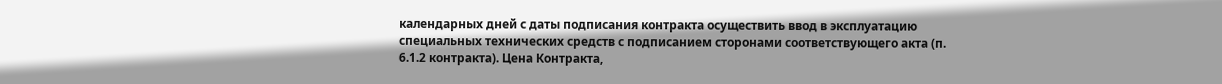календарных дней с даты подписания контракта осуществить ввод в эксплуатацию специальных технических средств с подписанием сторонами соответствующего акта (п. 6.1.2 контракта). Цена Контракта,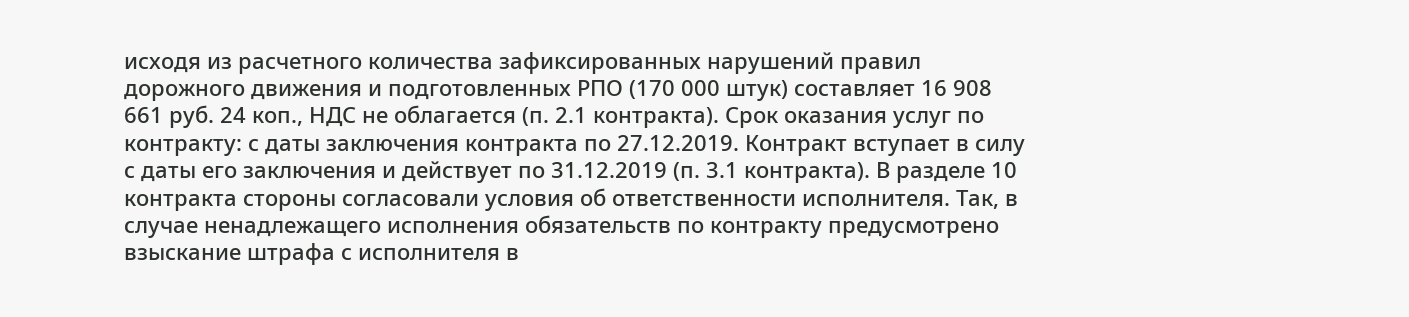исходя из расчетного количества зафиксированных нарушений правил дорожного движения и подготовленных РПО (170 000 штук) составляет 16 908 661 руб. 24 коп., НДС не облагается (п. 2.1 контракта). Срок оказания услуг по контракту: с даты заключения контракта по 27.12.2019. Контракт вступает в силу с даты его заключения и действует по 31.12.2019 (п. 3.1 контракта). В разделе 10 контракта стороны согласовали условия об ответственности исполнителя. Так, в случае ненадлежащего исполнения обязательств по контракту предусмотрено взыскание штрафа с исполнителя в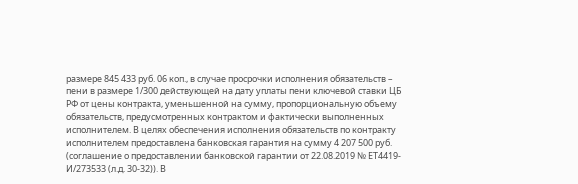размере 845 433 руб. 06 коп., в случае просрочки исполнения обязательств – пени в размере 1/300 действующей на дату уплаты пени ключевой ставки ЦБ РФ от цены контракта, уменьшенной на сумму, пропорциональную объему обязательств, предусмотренных контрактом и фактически выполненных исполнителем. В целях обеспечения исполнения обязательств по контракту исполнителем предоставлена банковская гарантия на сумму 4 207 500 руб. (соглашение о предоставлении банковской гарантии от 22.08.2019 № ЕТ4419-И/273533 (л.д. 30-32)). В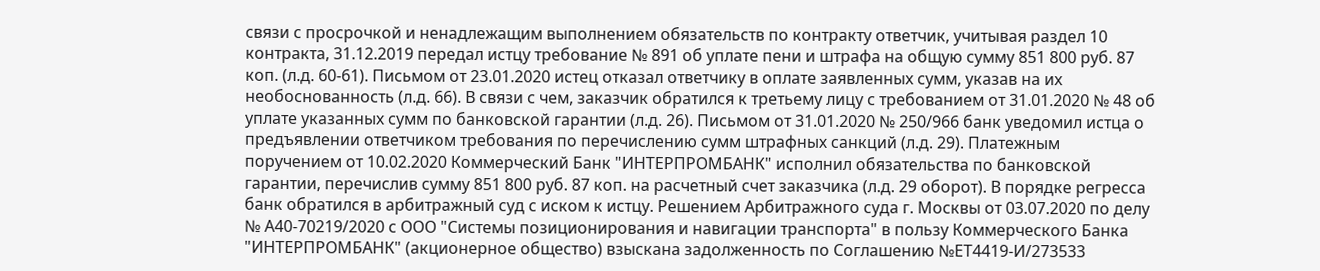связи с просрочкой и ненадлежащим выполнением обязательств по контракту ответчик, учитывая раздел 10 контракта, 31.12.2019 передал истцу требование № 891 об уплате пени и штрафа на общую сумму 851 800 руб. 87 коп. (л.д. 60-61). Письмом от 23.01.2020 истец отказал ответчику в оплате заявленных сумм, указав на их необоснованность (л.д. 66). В связи с чем, заказчик обратился к третьему лицу с требованием от 31.01.2020 № 48 об уплате указанных сумм по банковской гарантии (л.д. 26). Письмом от 31.01.2020 № 250/966 банк уведомил истца о предъявлении ответчиком требования по перечислению сумм штрафных санкций (л.д. 29). Платежным поручением от 10.02.2020 Коммерческий Банк "ИНТЕРПРОМБАНК" исполнил обязательства по банковской гарантии, перечислив сумму 851 800 руб. 87 коп. на расчетный счет заказчика (л.д. 29 оборот). В порядке регресса банк обратился в арбитражный суд с иском к истцу. Решением Арбитражного суда г. Москвы от 03.07.2020 по делу № А40-70219/2020 с ООО "Системы позиционирования и навигации транспорта" в пользу Коммерческого Банка "ИНТЕРПРОМБАНК" (акционерное общество) взыскана задолженность по Соглашению №ЕТ4419-И/273533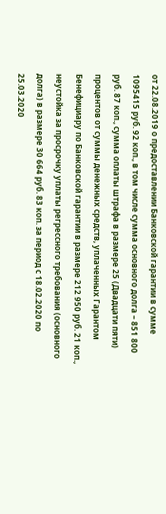от 22.08.2019 о предоставлении Банковской гарантии в сумме 1095415 руб. 92 коп., в том числе сумма основного долга – 851 800 руб. 87 коп., сумма оплаты штрафа в размере 25 (Двадцати пяти) процентов от суммы денежных средств, уплаченных Гарантом Бенефициару по Банковской гарантии в размере 212 950 руб. 21 коп., неустойка за просрочку уплаты регрессного требования (основного долга) в размере 30 664 руб. 83 коп. за период с 18.02.2020 по 25.03.2020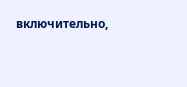включительно,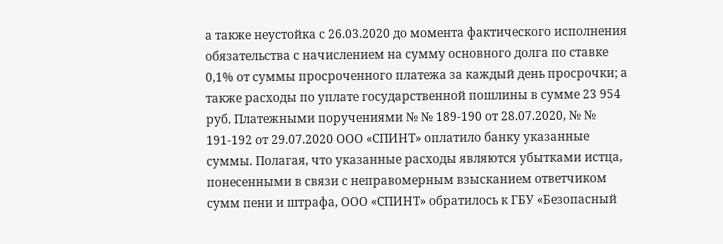а также неустойка с 26.03.2020 до момента фактического исполнения обязательства с начислением на сумму основного долга по ставке 0,1% от суммы просроченного платежа за каждый день просрочки; а также расходы по уплате государственной пошлины в сумме 23 954 руб. Платежными поручениями № № 189-190 от 28.07.2020, № № 191-192 от 29.07.2020 ООО «СПИНТ» оплатило банку указанные суммы. Полагая, что указанные расходы являются убытками истца, понесенными в связи с неправомерным взысканием ответчиком сумм пени и штрафа, ООО «СПИНТ» обратилось к ГБУ «Безопасный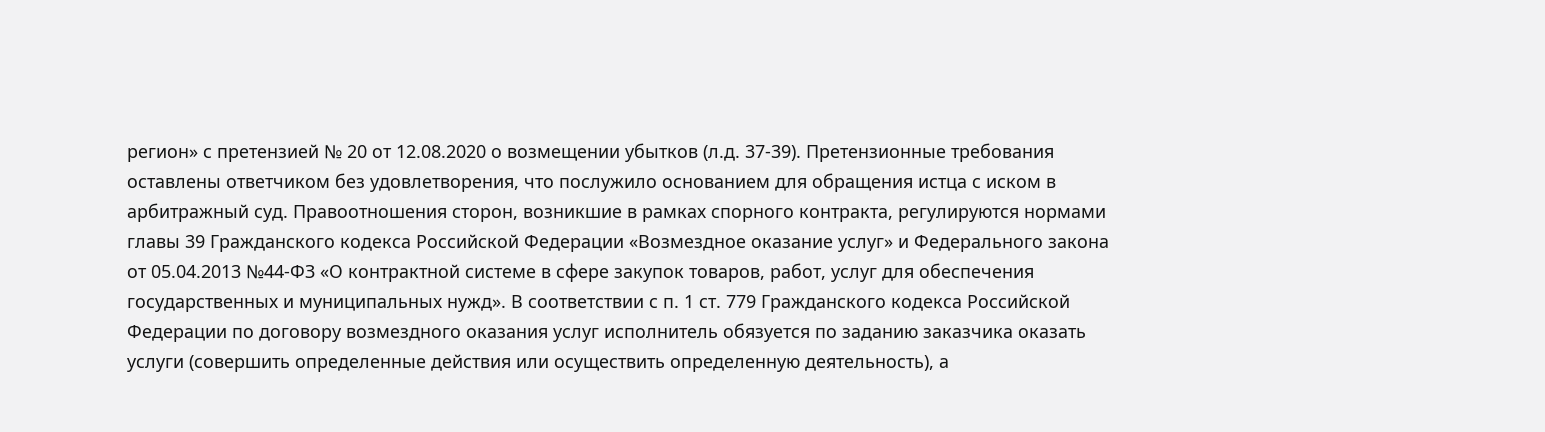регион» с претензией № 20 от 12.08.2020 о возмещении убытков (л.д. 37-39). Претензионные требования оставлены ответчиком без удовлетворения, что послужило основанием для обращения истца с иском в арбитражный суд. Правоотношения сторон, возникшие в рамках спорного контракта, регулируются нормами главы 39 Гражданского кодекса Российской Федерации «Возмездное оказание услуг» и Федерального закона от 05.04.2013 №44-ФЗ «О контрактной системе в сфере закупок товаров, работ, услуг для обеспечения государственных и муниципальных нужд». В соответствии с п. 1 ст. 779 Гражданского кодекса Российской Федерации по договору возмездного оказания услуг исполнитель обязуется по заданию заказчика оказать услуги (совершить определенные действия или осуществить определенную деятельность), а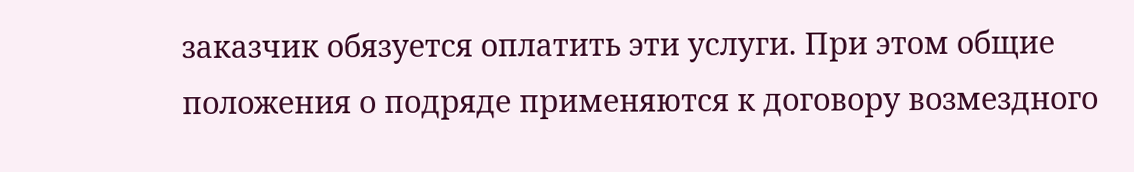заказчик обязуется оплатить эти услуги. При этом общие положения о подряде применяются к договору возмездного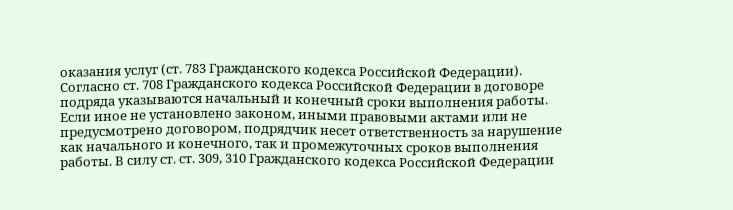оказания услуг (ст. 783 Гражданского кодекса Российской Федерации). Согласно ст. 708 Гражданского кодекса Российской Федерации в договоре подряда указываются начальный и конечный сроки выполнения работы. Если иное не установлено законом, иными правовыми актами или не предусмотрено договором, подрядчик несет ответственность за нарушение как начального и конечного, так и промежуточных сроков выполнения работы. В силу ст. ст. 309, 310 Гражданского кодекса Российской Федерации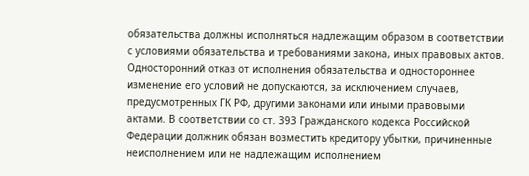обязательства должны исполняться надлежащим образом в соответствии с условиями обязательства и требованиями закона, иных правовых актов. Односторонний отказ от исполнения обязательства и одностороннее изменение его условий не допускаются, за исключением случаев, предусмотренных ГК РФ, другими законами или иными правовыми актами. В соответствии со ст. 393 Гражданского кодекса Российской Федерации должник обязан возместить кредитору убытки, причиненные неисполнением или не надлежащим исполнением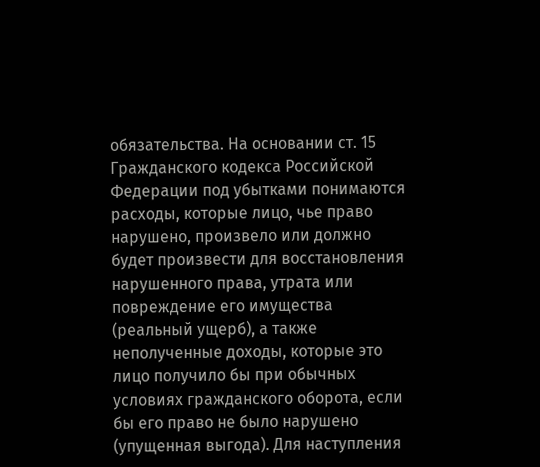обязательства. На основании ст. 15 Гражданского кодекса Российской Федерации под убытками понимаются расходы, которые лицо, чье право нарушено, произвело или должно будет произвести для восстановления нарушенного права, утрата или повреждение его имущества (реальный ущерб), а также неполученные доходы, которые это лицо получило бы при обычных условиях гражданского оборота, если бы его право не было нарушено (упущенная выгода). Для наступления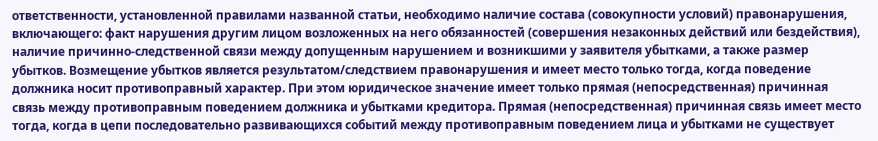ответственности, установленной правилами названной статьи, необходимо наличие состава (совокупности условий) правонарушения, включающего: факт нарушения другим лицом возложенных на него обязанностей (совершения незаконных действий или бездействия), наличие причинно-следственной связи между допущенным нарушением и возникшими у заявителя убытками, а также размер убытков. Возмещение убытков является результатом/следствием правонарушения и имеет место только тогда, когда поведение должника носит противоправный характер. При этом юридическое значение имеет только прямая (непосредственная) причинная связь между противоправным поведением должника и убытками кредитора. Прямая (непосредственная) причинная связь имеет место тогда, когда в цепи последовательно развивающихся событий между противоправным поведением лица и убытками не существует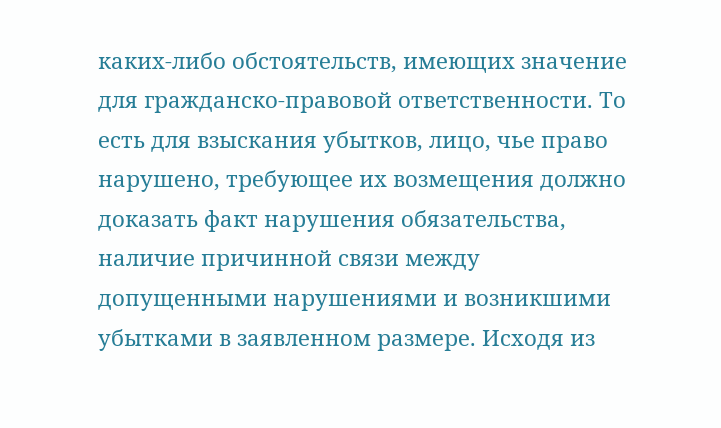каких-либо обстоятельств, имеющих значение для гражданско-правовой ответственности. То есть для взыскания убытков, лицо, чье право нарушено, требующее их возмещения должно доказать факт нарушения обязательства, наличие причинной связи между допущенными нарушениями и возникшими убытками в заявленном размере. Исходя из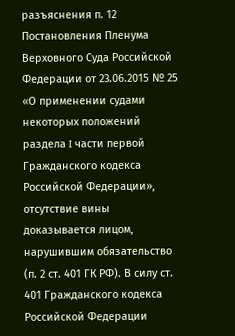разъяснения п. 12 Постановления Пленума Верховного Суда Российской Федерации от 23.06.2015 № 25 «О применении судами некоторых положений раздела I части первой Гражданского кодекса Российской Федерации», отсутствие вины доказывается лицом, нарушившим обязательство (п. 2 ст. 401 ГК РФ). В силу ст. 401 Гражданского кодекса Российской Федерации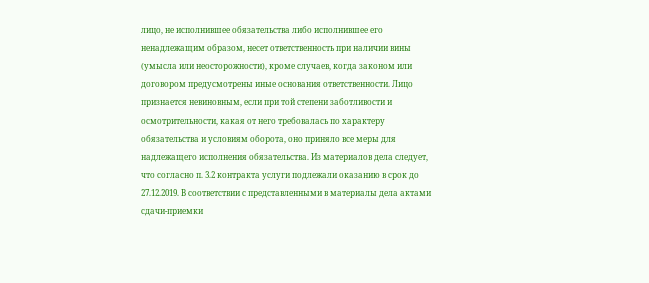лицо, не исполнившее обязательства либо исполнившее его ненадлежащим образом, несет ответственность при наличии вины (умысла или неосторожности), кроме случаев, когда законом или договором предусмотрены иные основания ответственности. Лицо признается невиновным, если при той степени заботливости и осмотрительности, какая от него требовалась по характеру обязательства и условиям оборота, оно приняло все меры для надлежащего исполнения обязательства. Из материалов дела следует, что согласно п. 3.2 контракта услуги подлежали оказанию в срок до 27.12.2019. В соответствии с представленными в материалы дела актами сдачи-приемки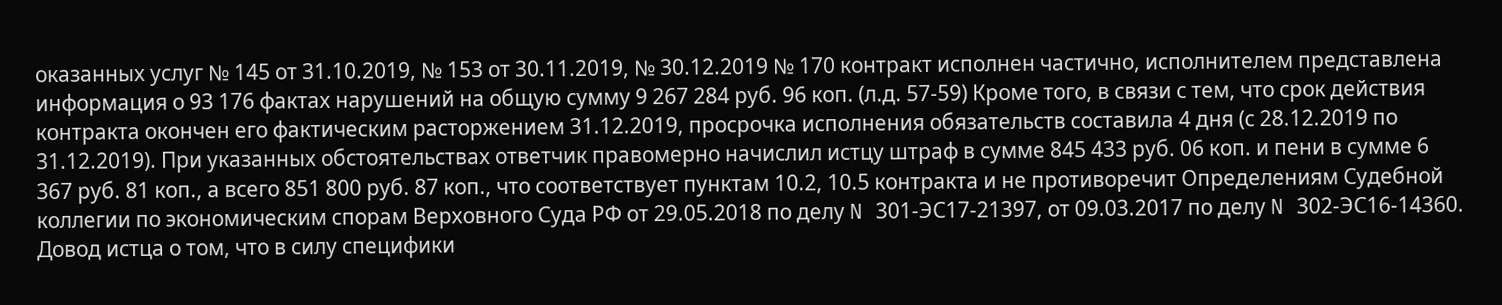оказанных услуг № 145 от 31.10.2019, № 153 от 30.11.2019, № 30.12.2019 № 170 контракт исполнен частично, исполнителем представлена информация о 93 176 фактах нарушений на общую сумму 9 267 284 руб. 96 коп. (л.д. 57-59) Кроме того, в связи с тем, что срок действия контракта окончен его фактическим расторжением 31.12.2019, просрочка исполнения обязательств составила 4 дня (с 28.12.2019 по 31.12.2019). При указанных обстоятельствах ответчик правомерно начислил истцу штраф в сумме 845 433 руб. 06 коп. и пени в сумме 6 367 руб. 81 коп., а всего 851 800 руб. 87 коп., что соответствует пунктам 10.2, 10.5 контракта и не противоречит Определениям Судебной коллегии по экономическим спорам Верховного Суда РФ от 29.05.2018 по делу N 301-ЭС17-21397, от 09.03.2017 по делу N 302-ЭС16-14360. Довод истца о том, что в силу специфики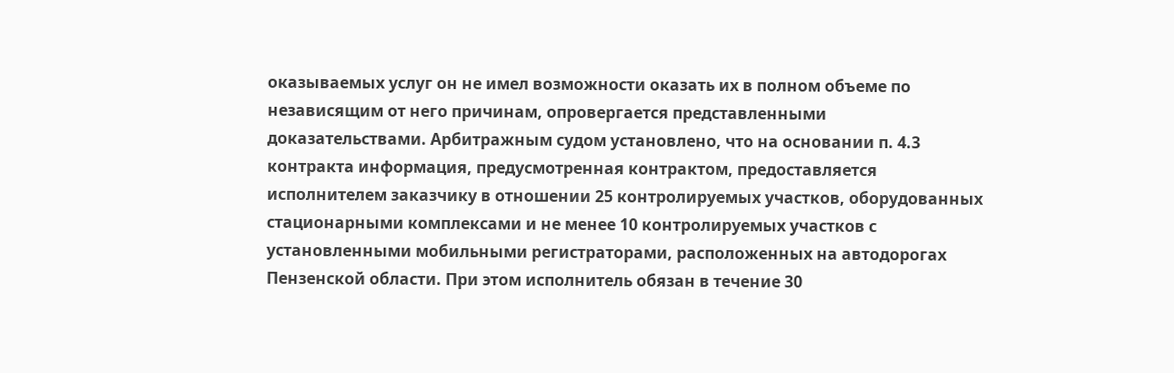оказываемых услуг он не имел возможности оказать их в полном объеме по независящим от него причинам, опровергается представленными доказательствами. Арбитражным судом установлено, что на основании п. 4.3 контракта информация, предусмотренная контрактом, предоставляется исполнителем заказчику в отношении 25 контролируемых участков, оборудованных стационарными комплексами и не менее 10 контролируемых участков с установленными мобильными регистраторами, расположенных на автодорогах Пензенской области. При этом исполнитель обязан в течение 30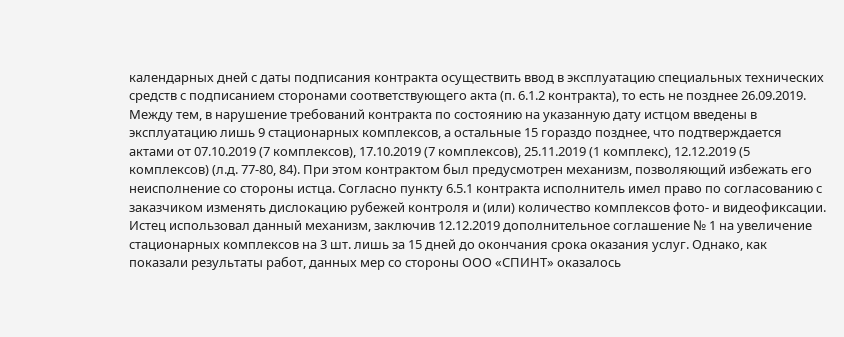календарных дней с даты подписания контракта осуществить ввод в эксплуатацию специальных технических средств с подписанием сторонами соответствующего акта (п. 6.1.2 контракта), то есть не позднее 26.09.2019. Между тем, в нарушение требований контракта по состоянию на указанную дату истцом введены в эксплуатацию лишь 9 стационарных комплексов, а остальные 15 гораздо позднее, что подтверждается актами от 07.10.2019 (7 комплексов), 17.10.2019 (7 комплексов), 25.11.2019 (1 комплекс), 12.12.2019 (5 комплексов) (л.д. 77-80, 84). При этом контрактом был предусмотрен механизм, позволяющий избежать его неисполнение со стороны истца. Согласно пункту 6.5.1 контракта исполнитель имел право по согласованию с заказчиком изменять дислокацию рубежей контроля и (или) количество комплексов фото- и видеофиксации. Истец использовал данный механизм, заключив 12.12.2019 дополнительное соглашение № 1 на увеличение стационарных комплексов на 3 шт. лишь за 15 дней до окончания срока оказания услуг. Однако, как показали результаты работ, данных мер со стороны ООО «СПИНТ» оказалось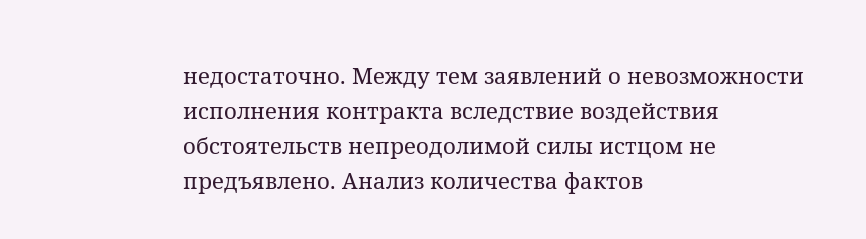недостаточно. Между тем заявлений о невозможности исполнения контракта вследствие воздействия обстоятельств непреодолимой силы истцом не предъявлено. Анализ количества фактов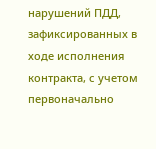нарушений ПДД, зафиксированных в ходе исполнения контракта, с учетом первоначально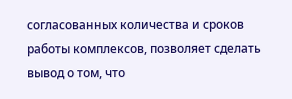согласованных количества и сроков работы комплексов, позволяет сделать вывод о том, что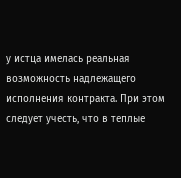у истца имелась реальная возможность надлежащего исполнения контракта. При этом следует учесть, что в теплые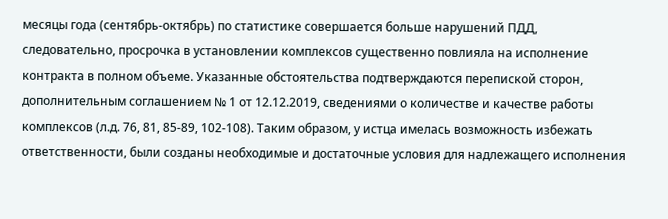месяцы года (сентябрь-октябрь) по статистике совершается больше нарушений ПДД, следовательно, просрочка в установлении комплексов существенно повлияла на исполнение контракта в полном объеме. Указанные обстоятельства подтверждаются перепиской сторон, дополнительным соглашением № 1 от 12.12.2019, сведениями о количестве и качестве работы комплексов (л.д. 76, 81, 85-89, 102-108). Таким образом, у истца имелась возможность избежать ответственности, были созданы необходимые и достаточные условия для надлежащего исполнения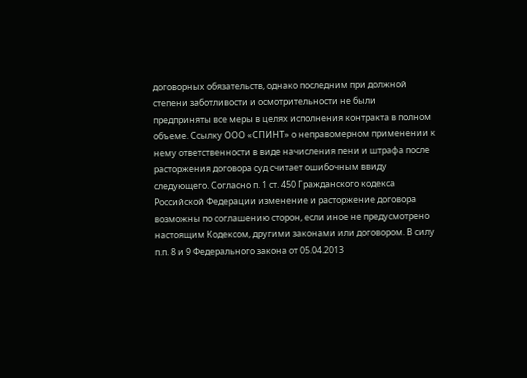договорных обязательств, однако последним при должной степени заботливости и осмотрительности не были предприняты все меры в целях исполнения контракта в полном объеме. Ссылку ООО «СПИНТ» о неправомерном применении к нему ответственности в виде начисления пени и штрафа после расторжения договора суд считает ошибочным ввиду следующего. Согласно п. 1 ст. 450 Гражданского кодекса Российской Федерации изменение и расторжение договора возможны по соглашению сторон, если иное не предусмотрено настоящим Кодексом, другими законами или договором. В силу п.п. 8 и 9 Федерального закона от 05.04.2013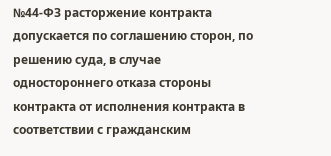№44-ФЗ расторжение контракта допускается по соглашению сторон, по решению суда, в случае одностороннего отказа стороны контракта от исполнения контракта в соответствии с гражданским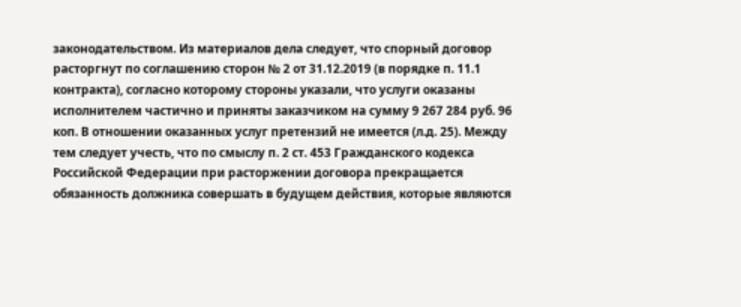законодательством. Из материалов дела следует, что спорный договор расторгнут по соглашению сторон № 2 от 31.12.2019 (в порядке п. 11.1 контракта), согласно которому стороны указали, что услуги оказаны исполнителем частично и приняты заказчиком на сумму 9 267 284 руб. 96 коп. В отношении оказанных услуг претензий не имеется (л.д. 25). Между тем следует учесть, что по смыслу п. 2 ст. 453 Гражданского кодекса Российской Федерации при расторжении договора прекращается обязанность должника совершать в будущем действия, которые являются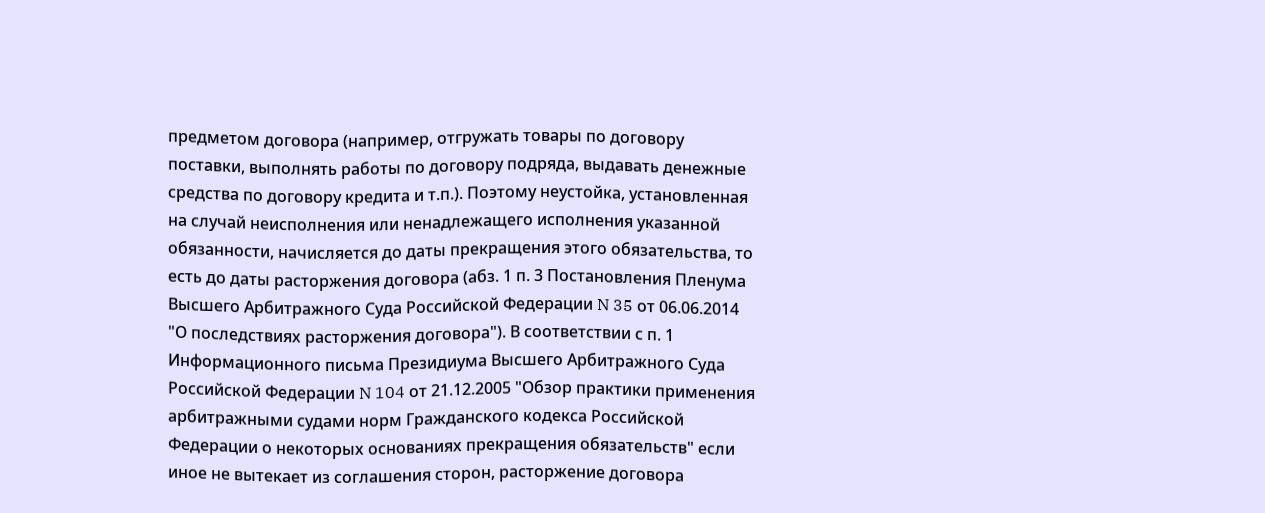предметом договора (например, отгружать товары по договору поставки, выполнять работы по договору подряда, выдавать денежные средства по договору кредита и т.п.). Поэтому неустойка, установленная на случай неисполнения или ненадлежащего исполнения указанной обязанности, начисляется до даты прекращения этого обязательства, то есть до даты расторжения договора (абз. 1 п. 3 Постановления Пленума Высшего Арбитражного Суда Российской Федерации N 35 от 06.06.2014 "О последствиях расторжения договора"). В соответствии с п. 1 Информационного письма Президиума Высшего Арбитражного Суда Российской Федерации N 104 от 21.12.2005 "Обзор практики применения арбитражными судами норм Гражданского кодекса Российской Федерации о некоторых основаниях прекращения обязательств" если иное не вытекает из соглашения сторон, расторжение договора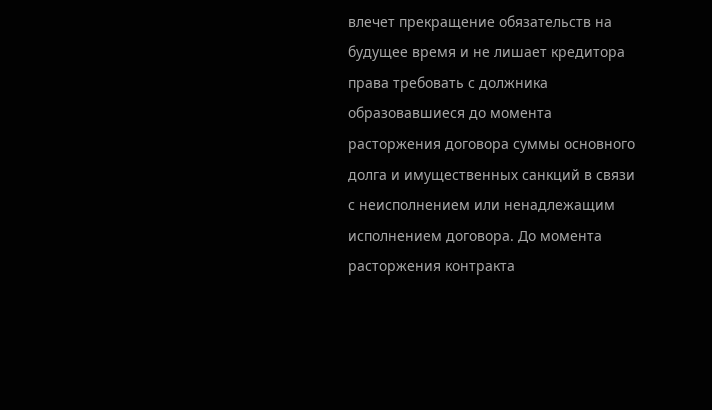влечет прекращение обязательств на будущее время и не лишает кредитора права требовать с должника образовавшиеся до момента расторжения договора суммы основного долга и имущественных санкций в связи с неисполнением или ненадлежащим исполнением договора. До момента расторжения контракта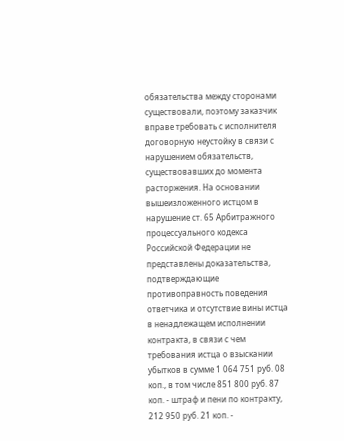обязательства между сторонами существовали, поэтому заказчик вправе требовать с исполнителя договорную неустойку в связи с нарушением обязательств, существовавших до момента расторжения. На основании вышеизложенного истцом в нарушение ст. 65 Арбитражного процессуального кодекса Российской Федерации не представлены доказательства, подтверждающие противоправность поведения ответчика и отсутствие вины истца в ненадлежащем исполнении контракта, в связи с чем требования истца о взыскании убытков в сумме 1 064 751 руб. 08 коп., в том числе 851 800 руб. 87 коп. - штраф и пени по контракту, 212 950 руб. 21 коп. -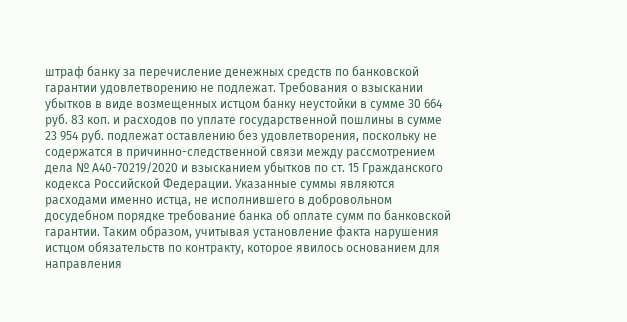штраф банку за перечисление денежных средств по банковской гарантии удовлетворению не подлежат. Требования о взыскании убытков в виде возмещенных истцом банку неустойки в сумме 30 664 руб. 83 коп. и расходов по уплате государственной пошлины в сумме 23 954 руб. подлежат оставлению без удовлетворения, поскольку не содержатся в причинно-следственной связи между рассмотрением дела № А40-70219/2020 и взысканием убытков по ст. 15 Гражданского кодекса Российской Федерации. Указанные суммы являются расходами именно истца, не исполнившего в добровольном досудебном порядке требование банка об оплате сумм по банковской гарантии. Таким образом, учитывая установление факта нарушения истцом обязательств по контракту, которое явилось основанием для направления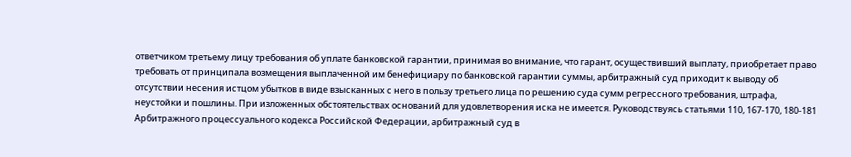ответчиком третьему лицу требования об уплате банковской гарантии, принимая во внимание, что гарант, осуществивший выплату, приобретает право требовать от принципала возмещения выплаченной им бенефициару по банковской гарантии суммы, арбитражный суд приходит к выводу об отсутствии несения истцом убытков в виде взысканных с него в пользу третьего лица по решению суда сумм регрессного требования, штрафа, неустойки и пошлины. При изложенных обстоятельствах оснований для удовлетворения иска не имеется. Руководствуясь статьями 110, 167-170, 180-181 Арбитражного процессуального кодекса Российской Федерации, арбитражный суд в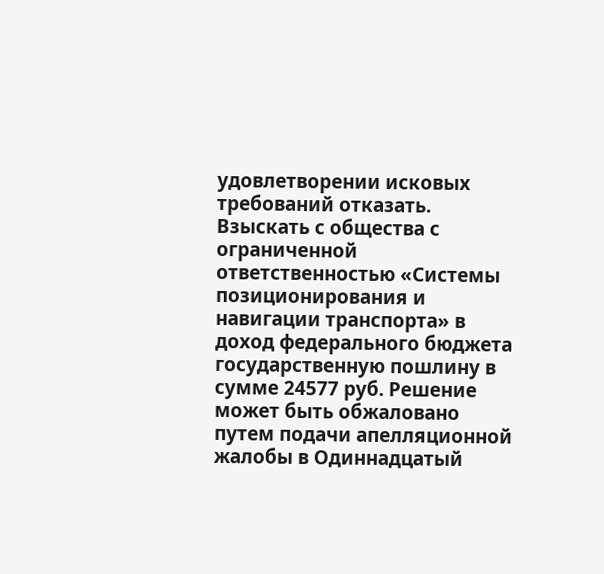удовлетворении исковых требований отказать. Взыскать с общества с ограниченной ответственностью «Системы позиционирования и навигации транспорта» в доход федерального бюджета государственную пошлину в сумме 24577 руб. Решение может быть обжаловано путем подачи апелляционной жалобы в Одиннадцатый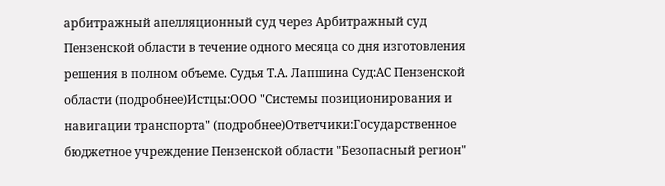арбитражный апелляционный суд через Арбитражный суд Пензенской области в течение одного месяца со дня изготовления решения в полном объеме. Судья Т.А. Лапшина Суд:АС Пензенской области (подробнее)Истцы:ООО "Системы позиционирования и навигации транспорта" (подробнее)Ответчики:Государственное бюджетное учреждение Пензенской области "Безопасный регион"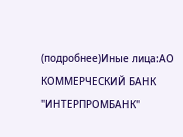(подробнее)Иные лица:АО КОММЕРЧЕСКИЙ БАНК "ИНТЕРПРОМБАНК"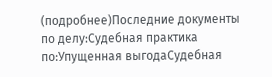(подробнее)Последние документы по делу:Судебная практика по:Упущенная выгодаСудебная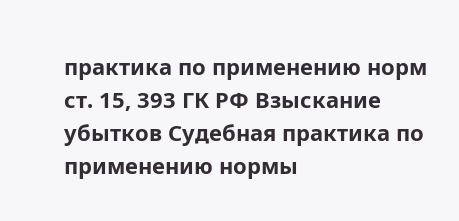практика по применению норм ст. 15, 393 ГК РФ Взыскание убытков Судебная практика по применению нормы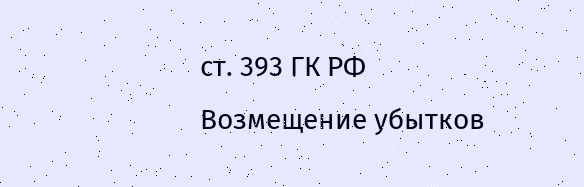ст. 393 ГК РФ
Возмещение убытков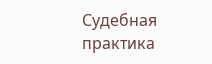Судебная практика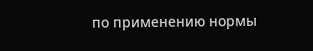по применению нормы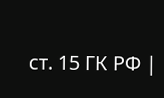ст. 15 ГК РФ |